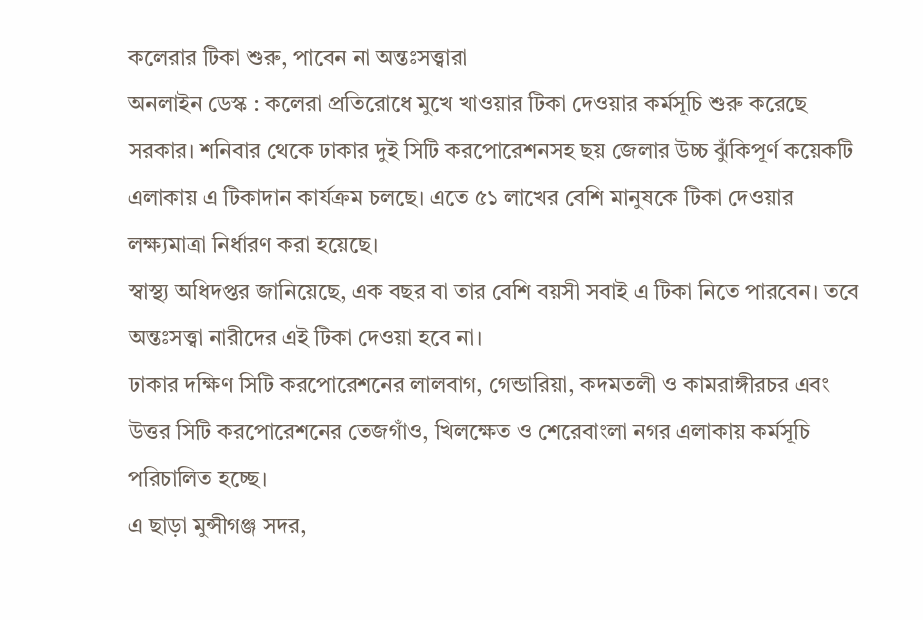কলেরার টিকা শুরু, পাবেন না অন্তঃসত্ত্বারা
অনলাইন ডেস্ক : কলেরা প্রতিরোধে মুখে খাওয়ার টিকা দেওয়ার কর্মসূচি শুরু করেছে সরকার। শনিবার থেকে ঢাকার দুই সিটি করপোরেশনসহ ছয় জেলার উচ্চ ঝুঁকিপূর্ণ কয়েকটি এলাকায় এ টিকাদান কার্যক্রম চলছে। এতে ৫১ লাখের বেশি মানুষকে টিকা দেওয়ার লক্ষ্যমাত্রা নির্ধারণ করা হয়েছে।
স্বাস্থ্য অধিদপ্তর জানিয়েছে, এক বছর বা তার বেশি বয়সী সবাই এ টিকা নিতে পারবেন। তবে অন্তঃসত্ত্বা নারীদের এই টিকা দেওয়া হবে না।
ঢাকার দক্ষিণ সিটি করপোরেশনের লালবাগ, গেন্ডারিয়া, কদমতলী ও কামরাঙ্গীরচর এবং উত্তর সিটি করপোরেশনের তেজগাঁও, খিলক্ষেত ও শেরেবাংলা নগর এলাকায় কর্মসূচি পরিচালিত হচ্ছে।
এ ছাড়া মুন্সীগঞ্জ সদর,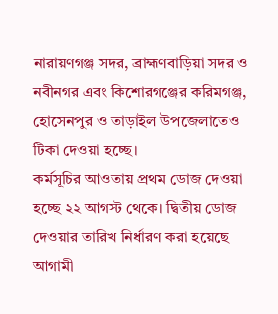নারায়ণগঞ্জ সদর, ব্রাহ্মণবাড়িয়া সদর ও নবীনগর এবং কিশোরগঞ্জের করিমগঞ্জ, হোসেনপুর ও তাড়াইল উপজেলাতেও টিকা দেওয়া হচ্ছে।
কর্মসূচির আওতায় প্রথম ডোজ দেওয়া হচ্ছে ২২ আগস্ট থেকে। দ্বিতীয় ডোজ দেওয়ার তারিখ নির্ধারণ করা হয়েছে আগামী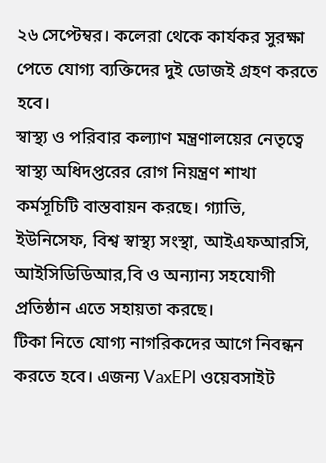২৬ সেপ্টেম্বর। কলেরা থেকে কার্যকর সুরক্ষা পেতে যোগ্য ব্যক্তিদের দুই ডোজই গ্রহণ করতে হবে।
স্বাস্থ্য ও পরিবার কল্যাণ মন্ত্রণালয়ের নেতৃত্বে স্বাস্থ্য অধিদপ্তরের রোগ নিয়ন্ত্রণ শাখা কর্মসূচিটি বাস্তবায়ন করছে। গ্যাভি, ইউনিসেফ, বিশ্ব স্বাস্থ্য সংস্থা, আইএফআরসি, আইসিডিডিআর,বি ও অন্যান্য সহযোগী প্রতিষ্ঠান এতে সহায়তা করছে।
টিকা নিতে যোগ্য নাগরিকদের আগে নিবন্ধন করতে হবে। এজন্য VaxEPI ওয়েবসাইট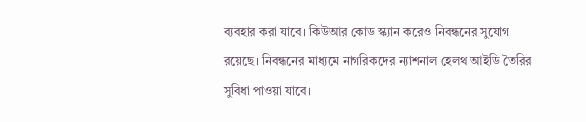ব্যবহার করা যাবে। কিউআর কোড স্ক্যান করেও নিবন্ধনের সুযোগ রয়েছে। নিবন্ধনের মাধ্যমে নাগরিকদের ন্যাশনাল হেলথ আইডি তৈরির সুবিধা পাওয়া যাবে।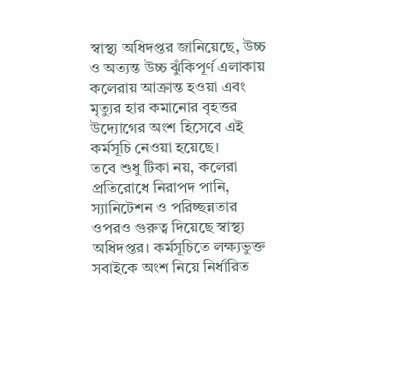স্বাস্থ্য অধিদপ্তর জানিয়েছে, উচ্চ ও অত্যন্ত উচ্চ ঝুঁকিপূর্ণ এলাকায় কলেরায় আক্রান্ত হওয়া এবং মৃত্যুর হার কমানোর বৃহত্তর উদ্যোগের অংশ হিসেবে এই কর্মসূচি নেওয়া হয়েছে।
তবে শুধু টিকা নয়, কলেরা প্রতিরোধে নিরাপদ পানি, স্যানিটেশন ও পরিচ্ছন্নতার ওপরও গুরুত্ব দিয়েছে স্বাস্থ্য অধিদপ্তর। কর্মসূচিতে লক্ষ্যভুক্ত সবাইকে অংশ নিয়ে নির্ধারিত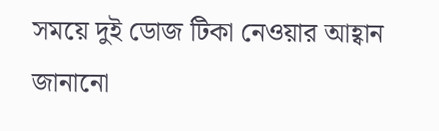সময়ে দুই ডোজ টিকা নেওয়ার আহ্বান জানানো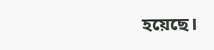হয়েছে।